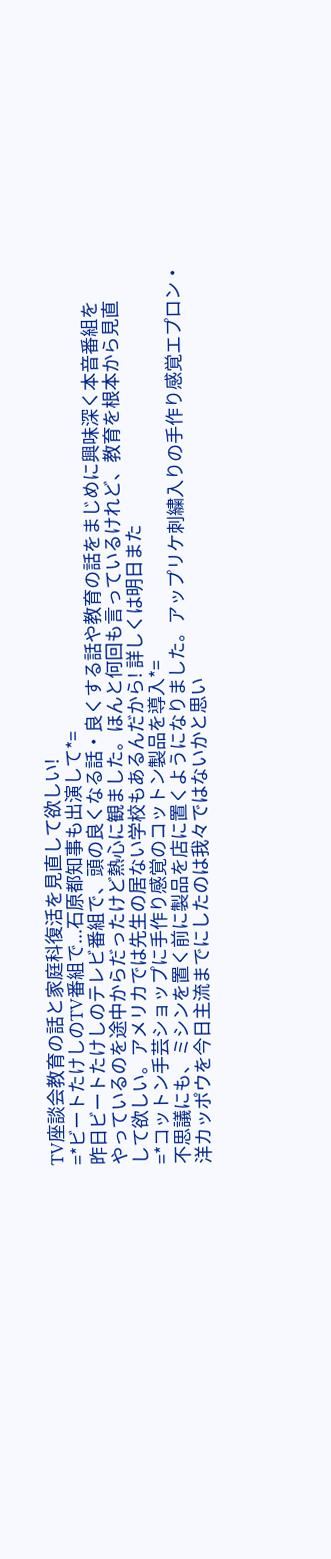TV座談会教育の話と家庭科復活を見直して欲しい!
=*ビートたけしのTV番組で...石原都知事も出演して*=
昨日ビートたけしのテレビ番組で、頭の良くなる話・良くする話や教育の話をまじめに興味深く本音番組を
やっているのを途中からだったけど熱心に観ました。ほんと何回も言っているけれど、教育を根本から見直
して欲しい。アメリカでは先生の居ない学校もあるんだから! 詳しくは明日また
=*コットン手芸ショップに手作り感覚のコットン製品を導入*=
不思議にも、ミシンを置く前に製品を店に置くようになりました。アップリケ刺繍入りの手作り感覚エプロン・
洋カッポウを今日主流までにしたのは我々ではないかと思い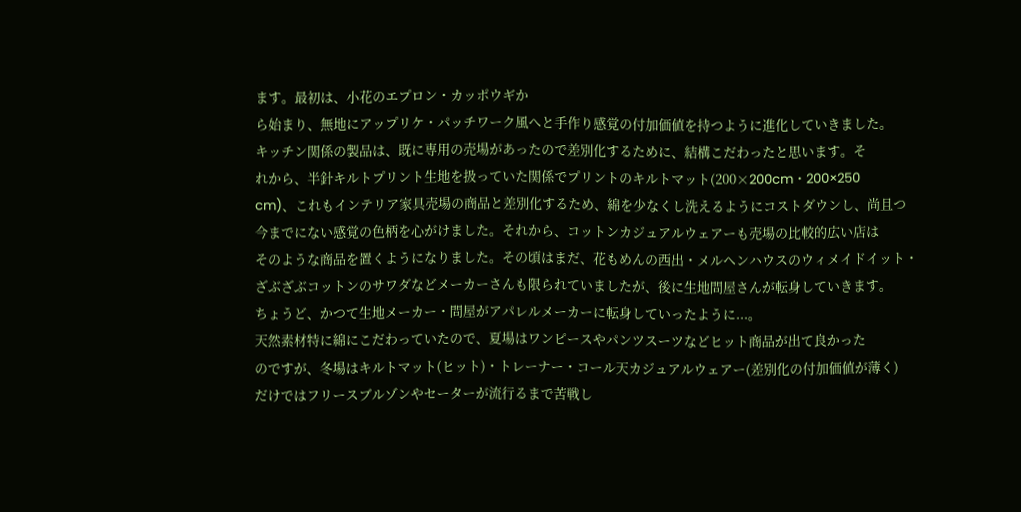ます。最初は、小花のエプロン・カッポウギか
ら始まり、無地にアップリケ・パッチワーク風へと手作り感覚の付加価値を持つように進化していきました。
キッチン関係の製品は、既に専用の売場があったので差別化するために、結構こだわったと思います。そ
れから、半針キルトプリント生地を扱っていた関係でプリントのキルトマット(200×200cm・200×250
cm)、これもインテリア家具売場の商品と差別化するため、綿を少なくし洗えるようにコストダウンし、尚且つ
今までにない感覚の色柄を心がけました。それから、コットンカジュアルウェアーも売場の比較的広い店は
そのような商品を置くようになりました。その頃はまだ、花もめんの西出・メルヘンハウスのウィメイドイット・
ざぶざぶコットンのサワダなどメーカーさんも限られていましたが、後に生地問屋さんが転身していきます。
ちょうど、かつて生地メーカー・問屋がアパレルメーカーに転身していったように...。
天然素材特に綿にこだわっていたので、夏場はワンピースやパンツスーツなどヒット商品が出て良かった
のですが、冬場はキルトマット(ヒット)・トレーナー・コール天カジュアルウェアー(差別化の付加価値が薄く)
だけではフリースブルゾンやセーターが流行るまで苦戦し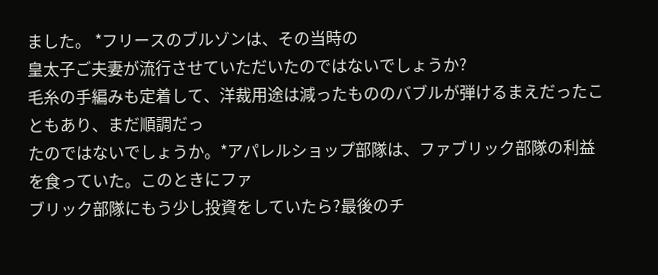ました。 *フリースのブルゾンは、その当時の
皇太子ご夫妻が流行させていただいたのではないでしょうか?
毛糸の手編みも定着して、洋裁用途は減ったもののバブルが弾けるまえだったこともあり、まだ順調だっ
たのではないでしょうか。*アパレルショップ部隊は、ファブリック部隊の利益を食っていた。このときにファ
ブリック部隊にもう少し投資をしていたら?最後のチ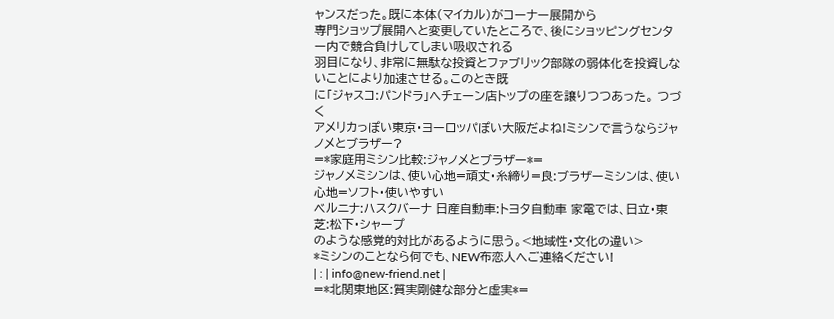ャンスだった。既に本体(マイカル)がコーナー展開から
専門ショップ展開へと変更していたところで、後にショッピングセンター内で競合負けしてしまい吸収される
羽目になり、非常に無駄な投資とファブリック部隊の弱体化を投資しないことにより加速させる。このとき既
に「ジャスコ:パンドラ」へチェーン店トップの座を譲りつつあった。 つづく
アメリカっぽい東京・ヨーロッパぽい大阪だよね!ミシンで言うならジャノメとブラザー?
=*家庭用ミシン比較:ジャノメとブラザー*=
ジャノメミシンは、使い心地=頑丈・糸締り=良:ブラザーミシンは、使い心地=ソフト・使いやすい
ベルニナ:ハスクバーナ 日産自動車:トヨタ自動車 家電では、日立・東芝:松下・シャープ
のような感覚的対比があるように思う。<地域性・文化の違い>
*ミシンのことなら何でも、NEW布恋人へご連絡ください!
| : | info@new-friend.net |
=*北関東地区:質実剛健な部分と虚実*=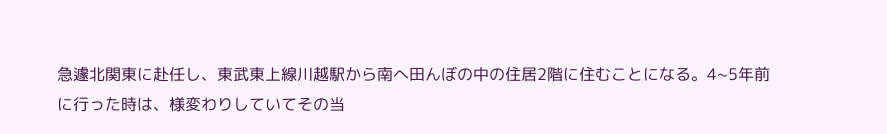急遽北関東に赴任し、東武東上線川越駅から南へ田んぼの中の住居2階に住むことになる。4~5年前
に行った時は、様変わりしていてその当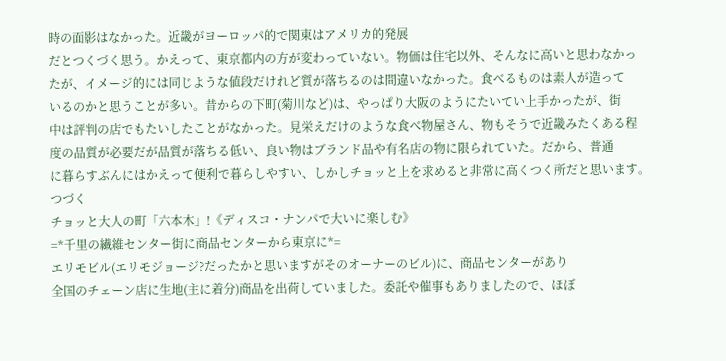時の面影はなかった。近畿がヨーロッパ的で関東はアメリカ的発展
だとつくづく思う。かえって、東京都内の方が変わっていない。物価は住宅以外、そんなに高いと思わなかっ
たが、イメージ的には同じような値段だけれど質が落ちるのは間違いなかった。食べるものは素人が造って
いるのかと思うことが多い。昔からの下町(菊川など)は、やっぱり大阪のようにたいてい上手かったが、街
中は評判の店でもたいしたことがなかった。見栄えだけのような食べ物屋さん、物もそうで近畿みたくある程
度の品質が必要だが品質が落ちる低い、良い物はブランド品や有名店の物に限られていた。だから、普通
に暮らすぶんにはかえって便利で暮らしやすい、しかしチョッと上を求めると非常に高くつく所だと思います。
つづく
チョッと大人の町「六本木」!《ディスコ・ナンパで大いに楽しむ》
=*千里の繊維センター街に商品センターから東京に*=
エリモビル(エリモジョージ?だったかと思いますがそのオーナーのビル)に、商品センターがあり
全国のチェーン店に生地(主に着分)商品を出荷していました。委託や催事もありましたので、ほぼ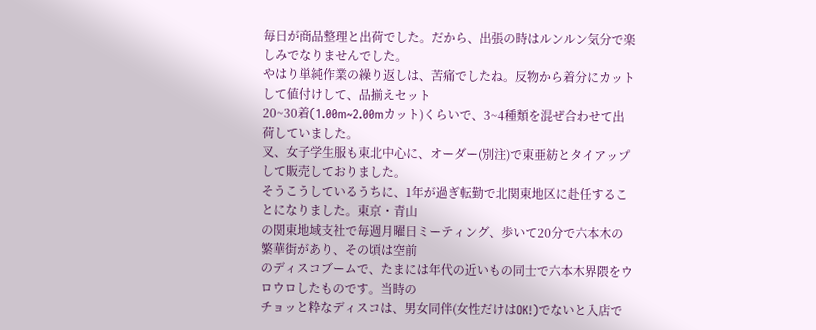毎日が商品整理と出荷でした。だから、出張の時はルンルン気分で楽しみでなりませんでした。
やはり単純作業の繰り返しは、苦痛でしたね。反物から着分にカットして値付けして、品揃えセット
20~30着(1.00m~2.00mカット)くらいで、3~4種類を混ぜ合わせて出荷していました。
叉、女子学生服も東北中心に、オーダー(別注)で東亜紡とタイアップして販売しておりました。
そうこうしているうちに、1年が過ぎ転勤で北関東地区に赴任することになりました。東京・青山
の関東地域支社で毎週月曜日ミーティング、歩いて20分で六本木の繁華街があり、その頃は空前
のディスコブームで、たまには年代の近いもの同士で六本木界隈をウロウロしたものです。当時の
チョッと粋なディスコは、男女同伴(女性だけはOK!)でないと入店で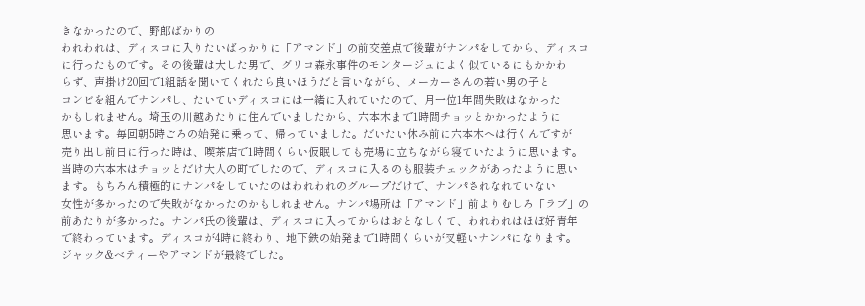きなかったので、野郎ばかりの
われわれは、ディスコに入りたいばっかりに「アマンド」の前交差点で後輩がナンパをしてから、ディスコ
に行ったものです。その後輩は大した男で、グリコ森永事件のモンタージュによく似ているにもかかわ
らず、声掛け20回で1組話を聞いてくれたら良いほうだと言いながら、メーカーさんの若い男の子と
コンビを組んでナンパし、たいていディスコには一緒に入れていたので、月一位1年間失敗はなかった
かもしれません。埼玉の川越あたりに住んでいましたから、六本木まで1時間チョッとかかったように
思います。毎回朝5時ごろの始発に乗って、帰っていました。だいたい休み前に六本木へは行くんですが
売り出し前日に行った時は、喫茶店で1時間くらい仮眠しても売場に立ちながら寝ていたように思います。
当時の六本木はチョッとだけ大人の町でしたので、ディスコに入るのも服装チェックがあったように思い
ます。もちろん積極的にナンパをしていたのはわれわれのグループだけで、ナンパされなれていない
女性が多かったので失敗がなかったのかもしれません。ナンパ場所は「アマンド」前よりむしろ「ラブ」の
前あたりが多かった。ナンパ氏の後輩は、ディスコに入ってからはおとなしくて、われわれはほぼ好青年
で終わっています。ディスコが4時に終わり、地下鉄の始発まで1時間くらいが叉軽いナンパになります。
ジャック&ベティーやアマンドが最終でした。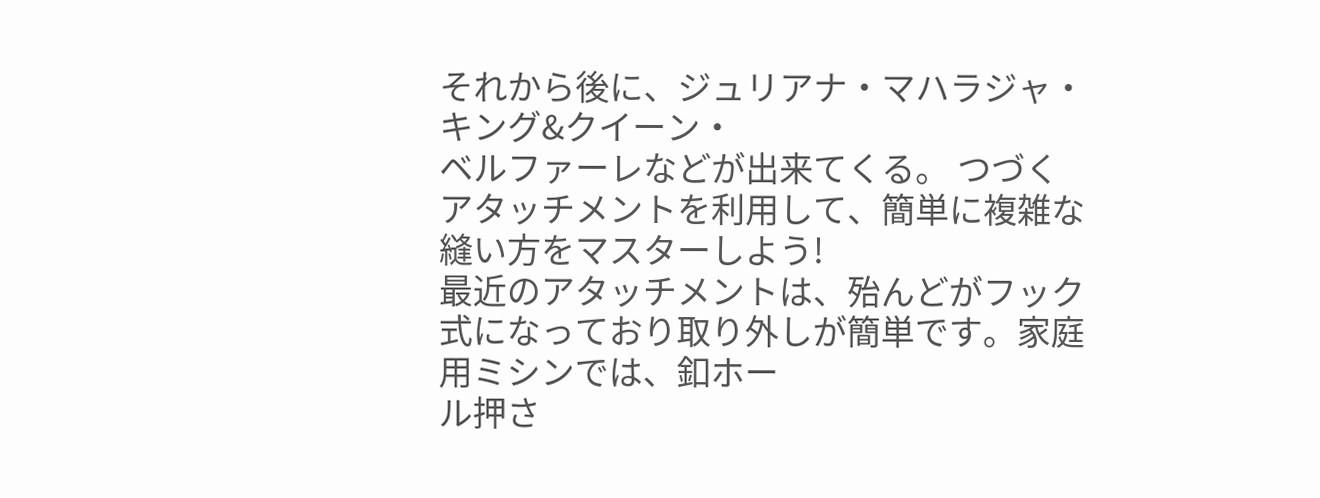それから後に、ジュリアナ・マハラジャ・キング&クイーン・
ベルファーレなどが出来てくる。 つづく
アタッチメントを利用して、簡単に複雑な縫い方をマスターしよう!
最近のアタッチメントは、殆んどがフック式になっており取り外しが簡単です。家庭用ミシンでは、釦ホー
ル押さ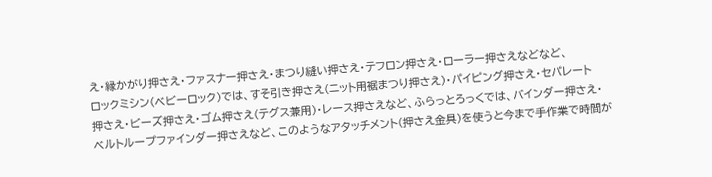え・縁かがり押さえ・ファスナー押さえ・まつり縫い押さえ・テフロン押さえ・ローラー押さえなどなど、
ロックミシン(ベビーロック)では、すそ引き押さえ(ニット用裾まつり押さえ)・パイピング押さえ・セパレート
押さえ・ビーズ押さえ・ゴム押さえ(テグス兼用)・レース押さえなど、ふらっとろっくでは、バインダー押さえ・
ベルトループファインダー押さえなど、このようなアタッチメント(押さえ金具)を使うと今まで手作業で時間が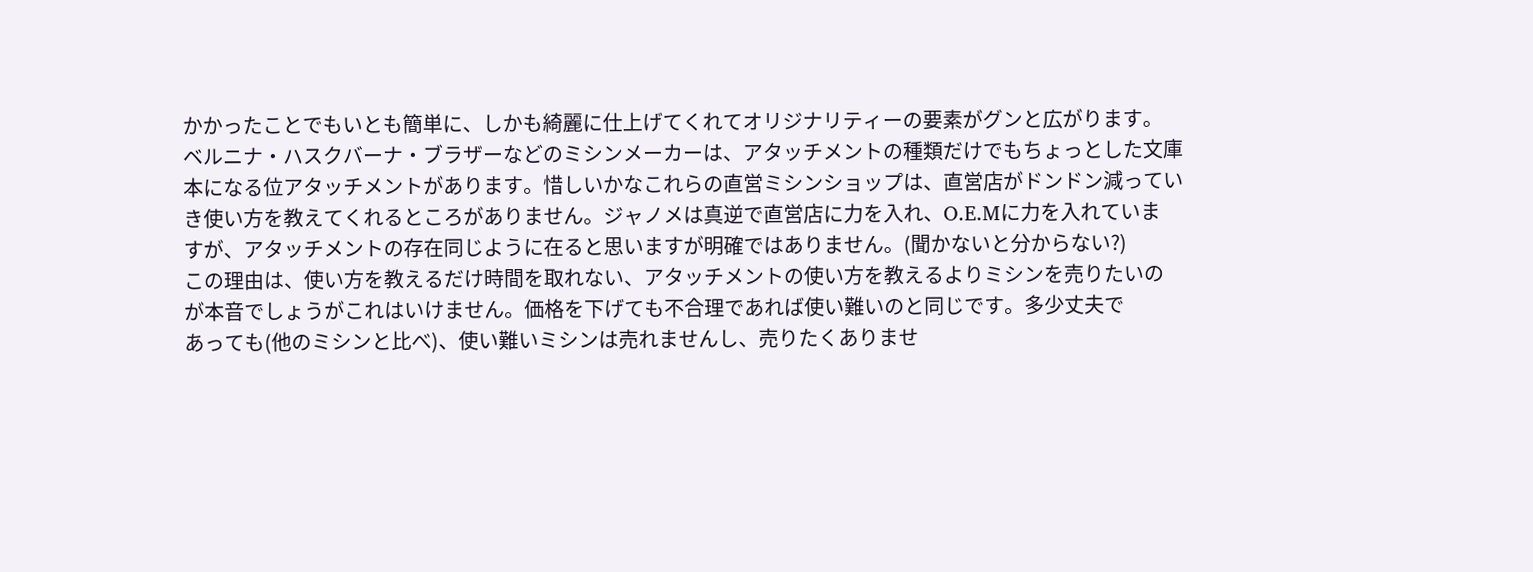かかったことでもいとも簡単に、しかも綺麗に仕上げてくれてオリジナリティーの要素がグンと広がります。
ベルニナ・ハスクバーナ・ブラザーなどのミシンメーカーは、アタッチメントの種類だけでもちょっとした文庫
本になる位アタッチメントがあります。惜しいかなこれらの直営ミシンショップは、直営店がドンドン減ってい
き使い方を教えてくれるところがありません。ジャノメは真逆で直営店に力を入れ、O.E.Mに力を入れていま
すが、アタッチメントの存在同じように在ると思いますが明確ではありません。(聞かないと分からない?)
この理由は、使い方を教えるだけ時間を取れない、アタッチメントの使い方を教えるよりミシンを売りたいの
が本音でしょうがこれはいけません。価格を下げても不合理であれば使い難いのと同じです。多少丈夫で
あっても(他のミシンと比べ)、使い難いミシンは売れませんし、売りたくありませ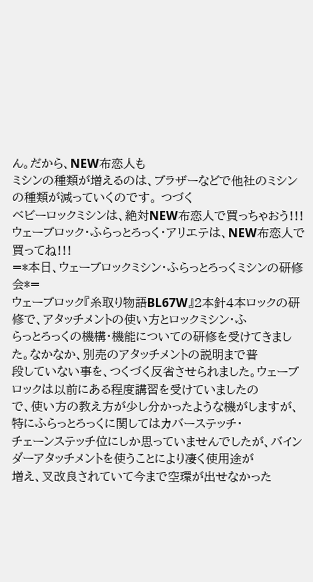ん。だから、NEW布恋人も
ミシンの種類が増えるのは、ブラザーなどで他社のミシンの種類が減っていくのです。 つづく
ベビーロックミシンは、絶対NEW布恋人で買っちゃおう!!!
ウェーブロック・ふらっとろっく・アリエテは、NEW布恋人で買ってね!!!
=*本日、ウェーブロックミシン・ふらっとろっくミシンの研修会*=
ウェーブロック『糸取り物語BL67W』2本針4本ロックの研修で、アタッチメントの使い方とロックミシン・ふ
らっとろっくの機構・機能についての研修を受けてきました。なかなか、別売のアタッチメントの説明まで普
段していない事を、つくづく反省させられました。ウェーブロックは以前にある程度講習を受けていましたの
で、使い方の教え方が少し分かったような機がしますが、特にふらっとろっくに関してはカバーステッチ・
チェーンステッチ位にしか思っていませんでしたが、バインダーアタッチメントを使うことにより凄く使用途が
増え、叉改良されていて今まで空環が出せなかった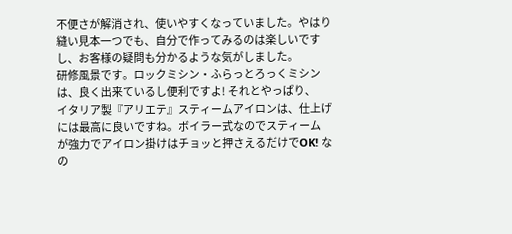不便さが解消され、使いやすくなっていました。やはり
縫い見本一つでも、自分で作ってみるのは楽しいですし、お客様の疑問も分かるような気がしました。
研修風景です。ロックミシン・ふらっとろっくミシンは、良く出来ているし便利ですよ! それとやっぱり、
イタリア製『アリエテ』スティームアイロンは、仕上げには最高に良いですね。ボイラー式なのでスティーム
が強力でアイロン掛けはチョッと押さえるだけでOK! なの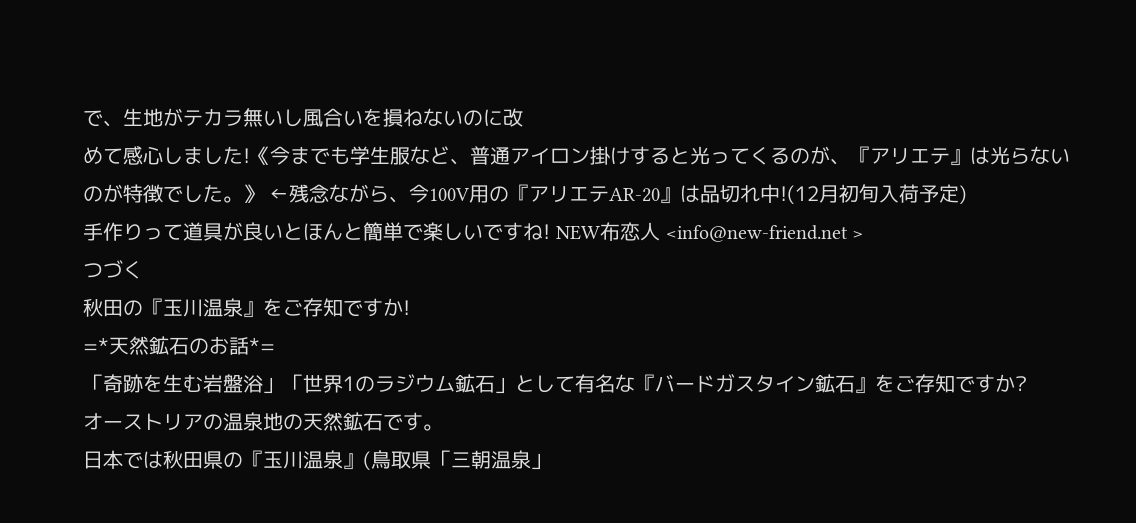で、生地がテカラ無いし風合いを損ねないのに改
めて感心しました!《今までも学生服など、普通アイロン掛けすると光ってくるのが、『アリエテ』は光らない
のが特徴でした。》 ←残念ながら、今100V用の『アリエテAR-20』は品切れ中!(12月初旬入荷予定)
手作りって道具が良いとほんと簡単で楽しいですね! NEW布恋人 <info@new-friend.net >
つづく
秋田の『玉川温泉』をご存知ですか!
=*天然鉱石のお話*=
「奇跡を生む岩盤浴」「世界1のラジウム鉱石」として有名な『バードガスタイン鉱石』をご存知ですか?
オーストリアの温泉地の天然鉱石です。
日本では秋田県の『玉川温泉』(鳥取県「三朝温泉」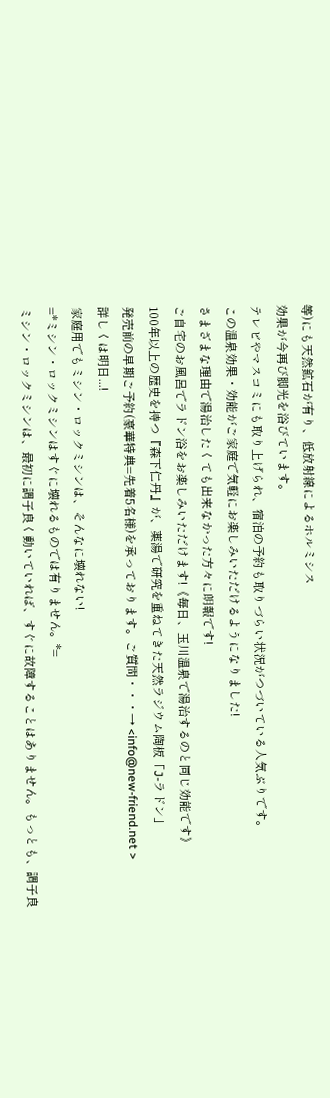等)にも天然鉱石が有り、低放射線によるホルミシス
効果が今再び脚光を浴びています。
テレビやマスコミにも取り上げられ、宿泊の予約も取りづらい状況がつづいている人気ぶりです。
この温泉効果・効能がご家庭で気軽にお楽しみいただけるようになりました!
さまざまな理由で湯治したくても出来なかった方々に朗報です!
ご自宅のお風呂でラドン浴をお楽しみいただけます!《毎日、玉川温泉で湯治するのと同じ効能です》
100年以上の歴史を持つ『森下仁丹』が、薬湯で研究を重ねてきた天然ラジウム陶板「J-ラドン」
発売前の早期ご予約(豪華特典=先着5名様)を承っております。ご質問・・・→ <info@new-friend.net >
詳しくは明日...!
家庭用でもミシン・ロックミシンは、そんなに壊れない!
=*ミシン・ロックミシンはすぐに壊れるものでは有りません。*=
ミシン・ロックミシンは、最初に調子良く動いていれば、すぐに故障することはありません。もっとも、調子良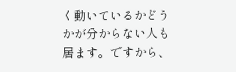く動いているかどうかが分からない人も居ます。ですから、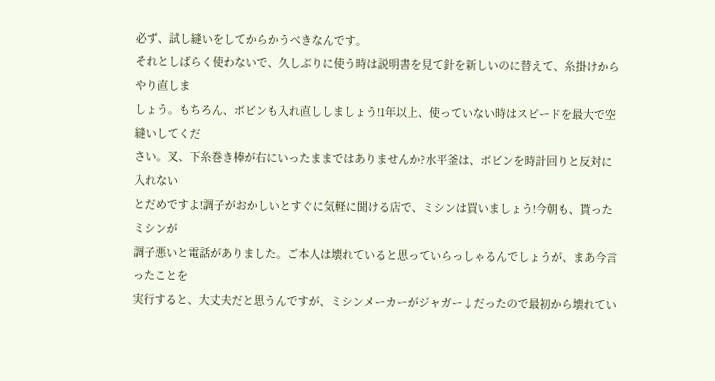必ず、試し縫いをしてからかうべきなんです。
それとしばらく使わないで、久しぶりに使う時は説明書を見て針を新しいのに替えて、糸掛けからやり直しま
しょう。もちろん、ボビンも入れ直ししましょう!1年以上、使っていない時はスピードを最大で空縫いしてくだ
さい。叉、下糸巻き棒が右にいったままではありませんか?水平釜は、ボビンを時計回りと反対に入れない
とだめですよ!調子がおかしいとすぐに気軽に聞ける店で、ミシンは買いましょう!今朝も、貰ったミシンが
調子悪いと電話がありました。ご本人は壊れていると思っていらっしゃるんでしょうが、まあ今言ったことを
実行すると、大丈夫だと思うんですが、ミシンメーカーがジャガー↓だったので最初から壊れてい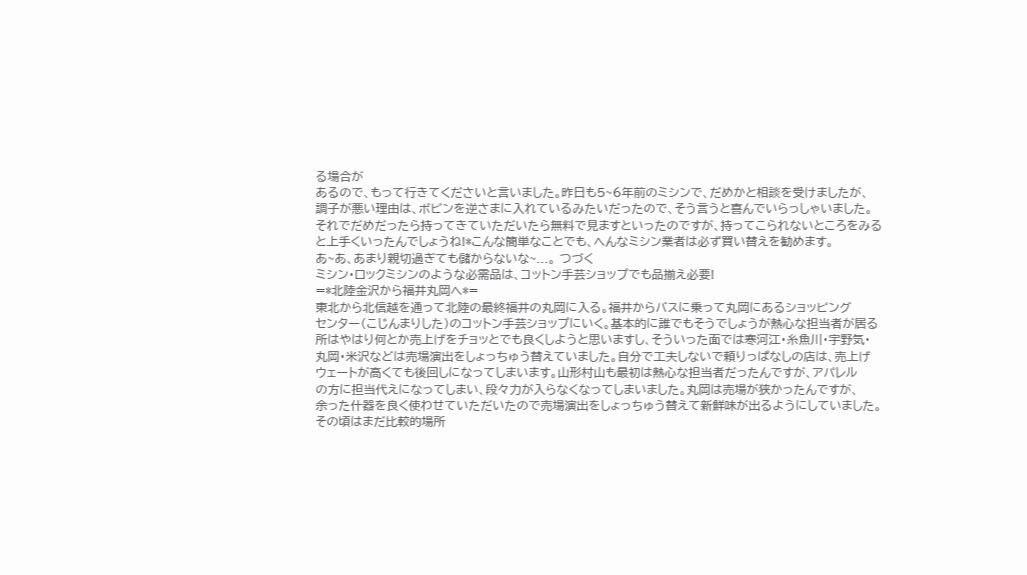る場合が
あるので、もって行きてくださいと言いました。昨日も5~6年前のミシンで、だめかと相談を受けましたが、
調子が悪い理由は、ボビンを逆さまに入れているみたいだったので、そう言うと喜んでいらっしゃいました。
それでだめだったら持ってきていただいたら無料で見ますといったのですが、持ってこられないところをみる
と上手くいったんでしょうね!*こんな簡単なことでも、へんなミシン業者は必ず買い替えを勧めます。
あ~あ、あまり親切過ぎても儲からないな~...。 つづく
ミシン・ロックミシンのような必需品は、コットン手芸ショップでも品揃え必要!
=*北陸金沢から福井丸岡へ*=
東北から北信越を通って北陸の最終福井の丸岡に入る。福井からバスに乗って丸岡にあるショッピング
センター(こじんまりした)のコットン手芸ショップにいく。基本的に誰でもそうでしょうが熱心な担当者が居る
所はやはり何とか売上げをチョッとでも良くしようと思いますし、そういった面では寒河江・糸魚川・宇野気・
丸岡・米沢などは売場演出をしょっちゅう替えていました。自分で工夫しないで頼りっぱなしの店は、売上げ
ウェートが高くても後回しになってしまいます。山形村山も最初は熱心な担当者だったんですが、アパレル
の方に担当代えになってしまい、段々力が入らなくなってしまいました。丸岡は売場が狭かったんですが、
余った什器を良く使わせていただいたので売場演出をしょっちゅう替えて新鮮味が出るようにしていました。
その頃はまだ比較的場所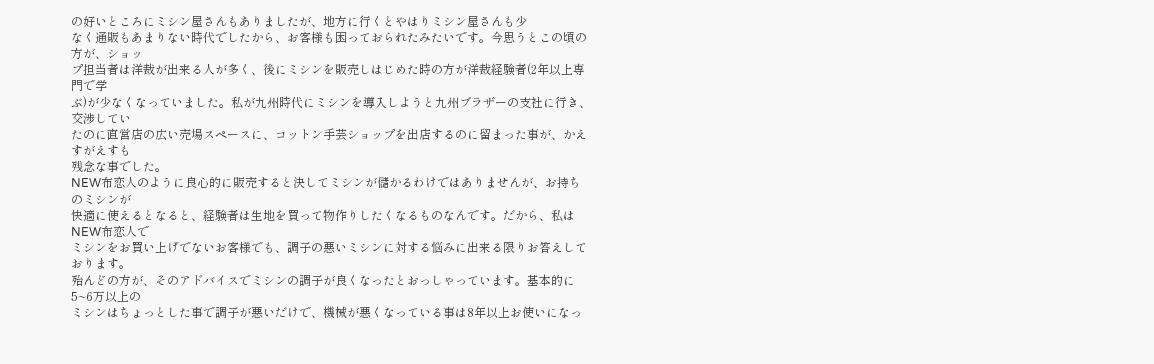の好いところにミシン屋さんもありましたが、地方に行くとやはりミシン屋さんも少
なく通販もあまりない時代でしたから、お客様も困っておられたみたいです。今思うとこの頃の方が、ショッ
プ担当者は洋裁が出来る人が多く、後にミシンを販売しはじめた時の方が洋裁経験者(2年以上専門で学
ぶ)が少なくなっていました。私が九州時代にミシンを導入しようと九州ブラザーの支社に行き、交渉してい
たのに直営店の広い売場スペースに、コットン手芸ショップを出店するのに留まった事が、かえすがえすも
残念な事でした。
NEW布恋人のように良心的に販売すると決してミシンが儲かるわけではありませんが、お持ちのミシンが
快適に使えるとなると、経験者は生地を買って物作りしたくなるものなんです。だから、私はNEW布恋人で
ミシンをお買い上げでないお客様でも、調子の悪いミシンに対する悩みに出来る限りお答えしております。
殆んどの方が、そのアドバイスでミシンの調子が良くなったとおっしゃっています。基本的に5~6万以上の
ミシンはちょっとした事で調子が悪いだけで、機械が悪くなっている事は8年以上お使いになっ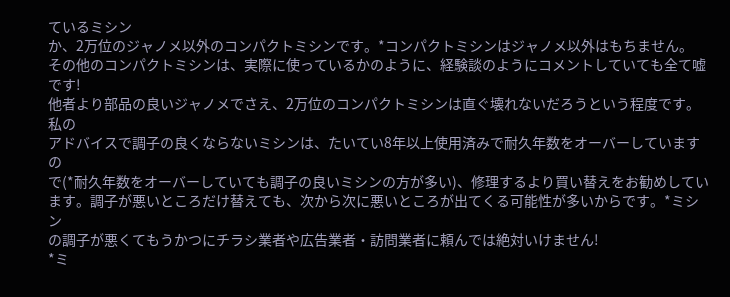ているミシン
か、2万位のジャノメ以外のコンパクトミシンです。*コンパクトミシンはジャノメ以外はもちません。
その他のコンパクトミシンは、実際に使っているかのように、経験談のようにコメントしていても全て嘘です!
他者より部品の良いジャノメでさえ、2万位のコンパクトミシンは直ぐ壊れないだろうという程度です。私の
アドバイスで調子の良くならないミシンは、たいてい8年以上使用済みで耐久年数をオーバーしていますの
で(*耐久年数をオーバーしていても調子の良いミシンの方が多い)、修理するより買い替えをお勧めしてい
ます。調子が悪いところだけ替えても、次から次に悪いところが出てくる可能性が多いからです。*ミシン
の調子が悪くてもうかつにチラシ業者や広告業者・訪問業者に頼んでは絶対いけません!
*ミ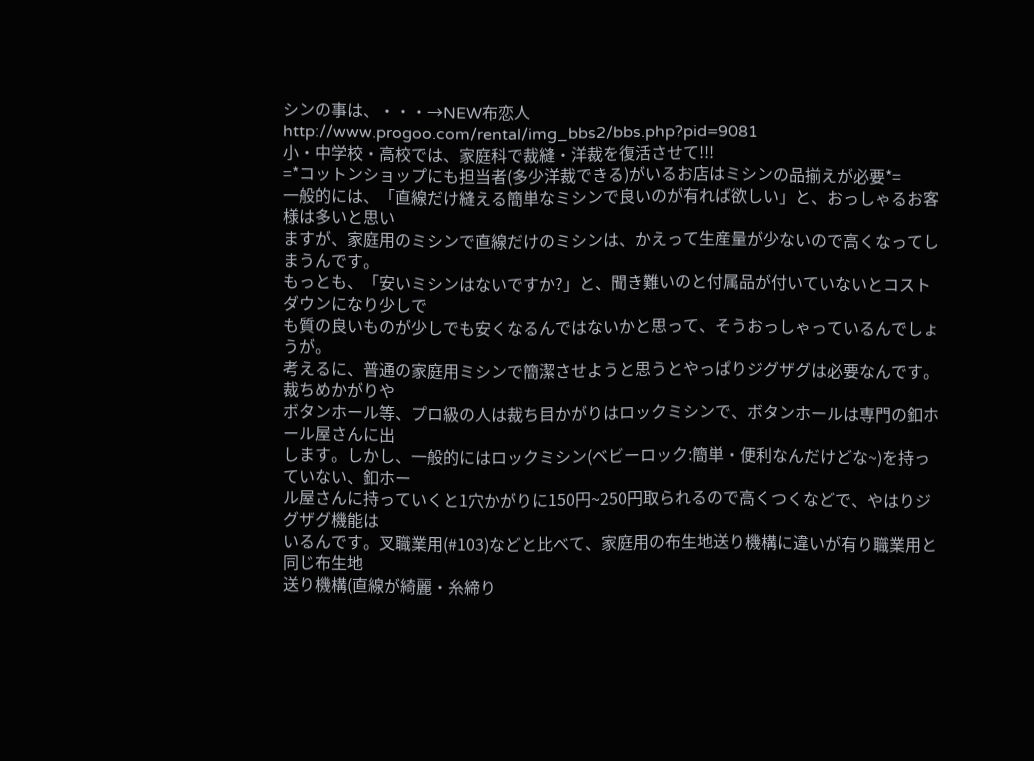シンの事は、・・・→NEW布恋人http://www.progoo.com/rental/img_bbs2/bbs.php?pid=9081
小・中学校・高校では、家庭科で裁縫・洋裁を復活させて!!!
=*コットンショップにも担当者(多少洋裁できる)がいるお店はミシンの品揃えが必要*=
一般的には、「直線だけ縫える簡単なミシンで良いのが有れば欲しい」と、おっしゃるお客様は多いと思い
ますが、家庭用のミシンで直線だけのミシンは、かえって生産量が少ないので高くなってしまうんです。
もっとも、「安いミシンはないですか?」と、聞き難いのと付属品が付いていないとコストダウンになり少しで
も質の良いものが少しでも安くなるんではないかと思って、そうおっしゃっているんでしょうが。
考えるに、普通の家庭用ミシンで簡潔させようと思うとやっぱりジグザグは必要なんです。裁ちめかがりや
ボタンホール等、プロ級の人は裁ち目かがりはロックミシンで、ボタンホールは専門の釦ホール屋さんに出
します。しかし、一般的にはロックミシン(ベビーロック:簡単・便利なんだけどな~)を持っていない、釦ホー
ル屋さんに持っていくと1穴かがりに150円~250円取られるので高くつくなどで、やはりジグザグ機能は
いるんです。叉職業用(#103)などと比べて、家庭用の布生地送り機構に違いが有り職業用と同じ布生地
送り機構(直線が綺麗・糸締り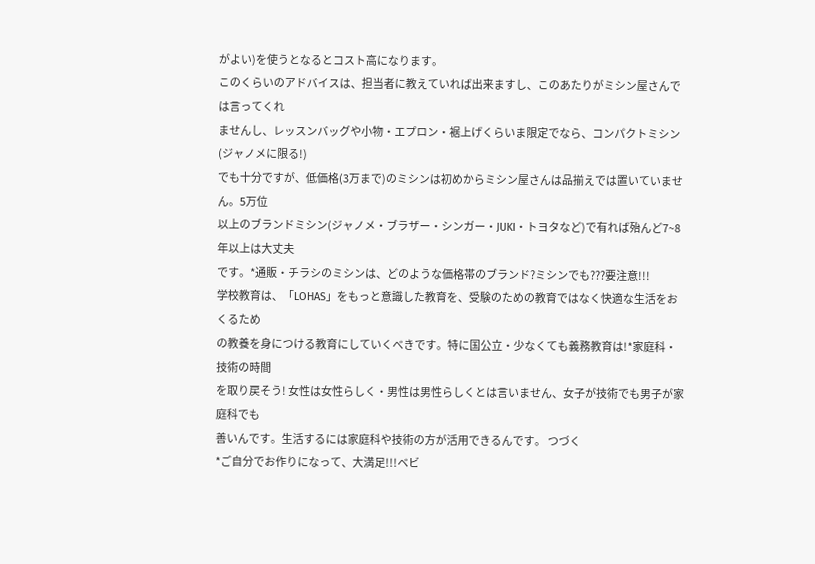がよい)を使うとなるとコスト高になります。
このくらいのアドバイスは、担当者に教えていれば出来ますし、このあたりがミシン屋さんでは言ってくれ
ませんし、レッスンバッグや小物・エプロン・裾上げくらいま限定でなら、コンパクトミシン(ジャノメに限る!)
でも十分ですが、低価格(3万まで)のミシンは初めからミシン屋さんは品揃えでは置いていません。5万位
以上のブランドミシン(ジャノメ・ブラザー・シンガー・JUKI・トヨタなど)で有れば殆んど7~8年以上は大丈夫
です。*通販・チラシのミシンは、どのような価格帯のブランド?ミシンでも???要注意!!!
学校教育は、「LOHAS」をもっと意識した教育を、受験のための教育ではなく快適な生活をおくるため
の教養を身につける教育にしていくべきです。特に国公立・少なくても義務教育は!*家庭科・技術の時間
を取り戻そう! 女性は女性らしく・男性は男性らしくとは言いません、女子が技術でも男子が家庭科でも
善いんです。生活するには家庭科や技術の方が活用できるんです。 つづく
*ご自分でお作りになって、大満足!!!ベビ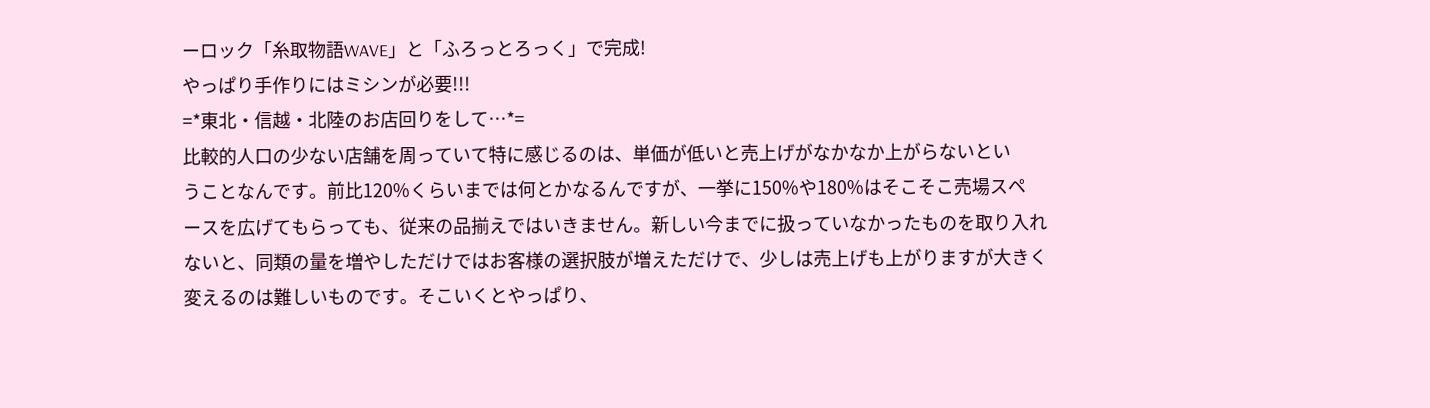ーロック「糸取物語WAVE」と「ふろっとろっく」で完成!
やっぱり手作りにはミシンが必要!!!
=*東北・信越・北陸のお店回りをして…*=
比較的人口の少ない店舗を周っていて特に感じるのは、単価が低いと売上げがなかなか上がらないとい
うことなんです。前比120%くらいまでは何とかなるんですが、一挙に150%や180%はそこそこ売場スペ
ースを広げてもらっても、従来の品揃えではいきません。新しい今までに扱っていなかったものを取り入れ
ないと、同類の量を増やしただけではお客様の選択肢が増えただけで、少しは売上げも上がりますが大きく
変えるのは難しいものです。そこいくとやっぱり、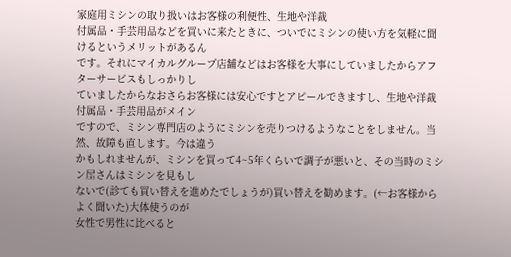家庭用ミシンの取り扱いはお客様の利便性、生地や洋裁
付属品・手芸用品などを買いに来たときに、ついでにミシンの使い方を気軽に聞けるというメリットがあるん
です。それにマイカルグループ店舗などはお客様を大事にしていましたからアフターサービスもしっかりし
ていましたからなおさらお客様には安心ですとアピールできますし、生地や洋裁付属品・手芸用品がメイン
ですので、ミシン専門店のようにミシンを売りつけるようなことをしません。当然、故障も直します。今は違う
かもしれませんが、ミシンを買って4~5年くらいで調子が悪いと、その当時のミシン屋さんはミシンを見もし
ないで(診ても買い替えを進めたでしょうが)買い替えを勧めます。(←お客様からよく聞いた)大体使うのが
女性で男性に比べると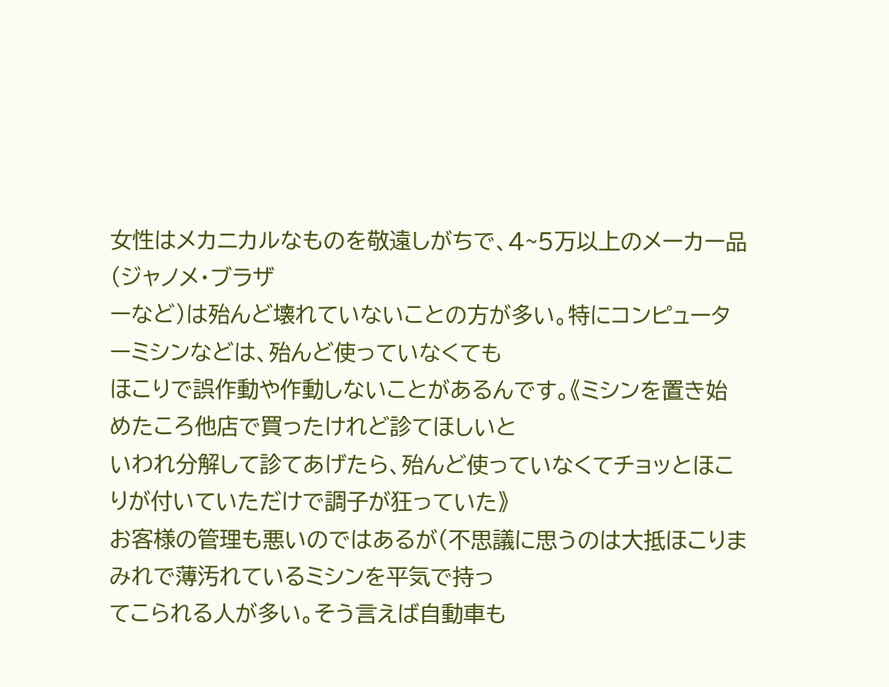女性はメカニカルなものを敬遠しがちで、4~5万以上のメーカー品(ジャノメ・ブラザ
ーなど)は殆んど壊れていないことの方が多い。特にコンピューターミシンなどは、殆んど使っていなくても
ほこりで誤作動や作動しないことがあるんです。《ミシンを置き始めたころ他店で買ったけれど診てほしいと
いわれ分解して診てあげたら、殆んど使っていなくてチョッとほこりが付いていただけで調子が狂っていた》
お客様の管理も悪いのではあるが(不思議に思うのは大抵ほこりまみれで薄汚れているミシンを平気で持っ
てこられる人が多い。そう言えば自動車も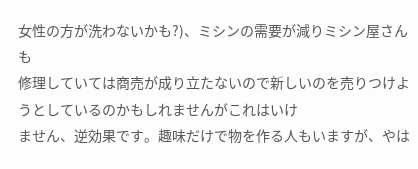女性の方が洗わないかも?)、ミシンの需要が減りミシン屋さんも
修理していては商売が成り立たないので新しいのを売りつけようとしているのかもしれませんがこれはいけ
ません、逆効果です。趣味だけで物を作る人もいますが、やは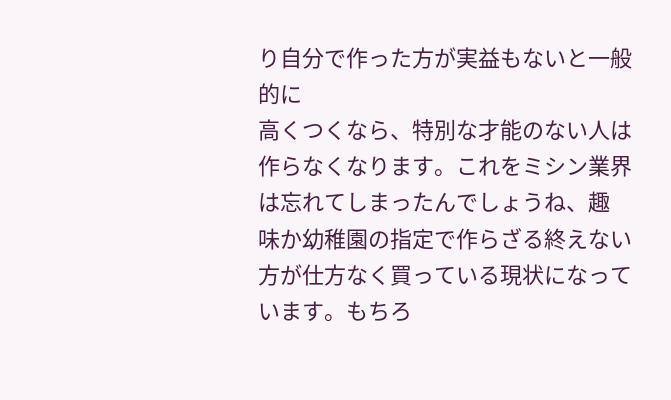り自分で作った方が実益もないと一般的に
高くつくなら、特別な才能のない人は作らなくなります。これをミシン業界は忘れてしまったんでしょうね、趣
味か幼稚園の指定で作らざる終えない方が仕方なく買っている現状になっています。もちろ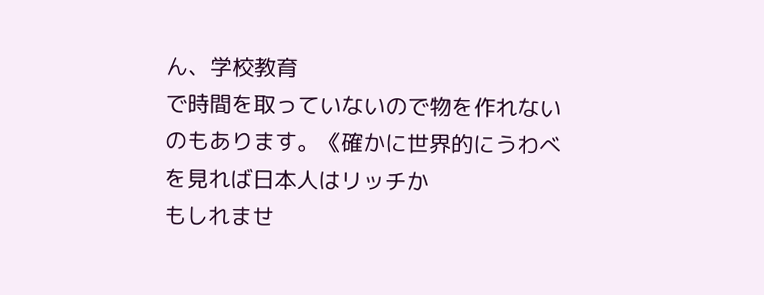ん、学校教育
で時間を取っていないので物を作れないのもあります。《確かに世界的にうわべを見れば日本人はリッチか
もしれませ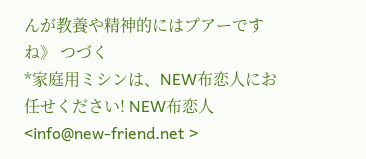んが教養や精神的にはプアーですね》 つづく
*家庭用ミシンは、NEW布恋人にお任せください! NEW布恋人 <info@new-friend.net >